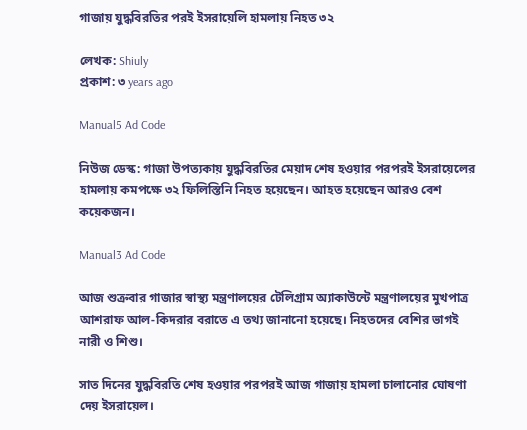গাজায় যুদ্ধবিরতির পরই ইসরায়েলি হামলায় নিহত ৩২

লেখক: Shiuly
প্রকাশ: ৩ years ago

Manual5 Ad Code

নিউজ ডেস্ক: গাজা উপত্যকায় যুদ্ধবিরতির মেয়াদ শেষ হওয়ার পরপরই ইসরায়েলের হামলায় কমপক্ষে ৩২ ফিলিস্তিনি নিহত হয়েছেন। আহত হয়েছেন আরও বেশ কয়েকজন।

Manual3 Ad Code

আজ শুক্রবার গাজার স্বাস্থ্য মন্ত্রণালয়ের টেলিগ্রাম অ্যাকাউন্টে মন্ত্রণালয়ের মুখপাত্র আশরাফ আল-কিদরার বরাতে এ তথ্য জানানো হয়েছে। নিহতদের বেশির ভাগই নারী ও শিশু।

সাত দিনের যুদ্ধবিরতি শেষ হওয়ার পরপরই আজ গাজায় হামলা চালানোর ঘোষণা দেয় ইসরায়েল।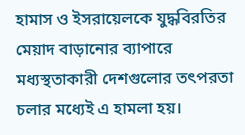হামাস ও ইসরায়েলকে যুদ্ধবিরতির মেয়াদ বাড়ানোর ব্যাপারে মধ্যস্থতাকারী দেশগুলোর তৎপরতা চলার মধ্যেই এ হামলা হয়।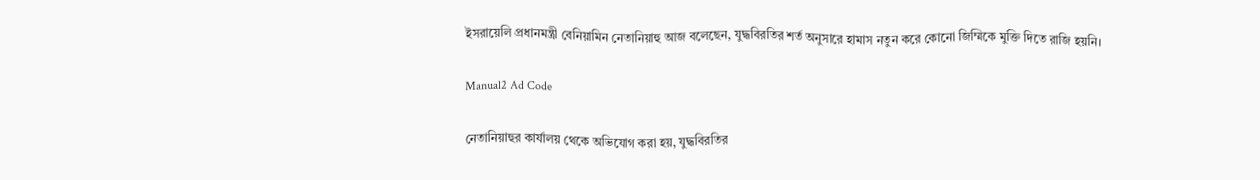ইসরায়েলি প্রধানমন্ত্রী বেনিয়ামিন নেতানিয়াহু আজ বলেছেন, যুদ্ধবিরতির শর্ত অনুসারে হামাস নতুন করে কোনো জিম্মিকে মুক্তি দিতে রাজি হয়নি।

Manual2 Ad Code

নেতানিয়াহুর কার্যালয় থেকে অভিযোগ করা হয়, যুদ্ধবিরতির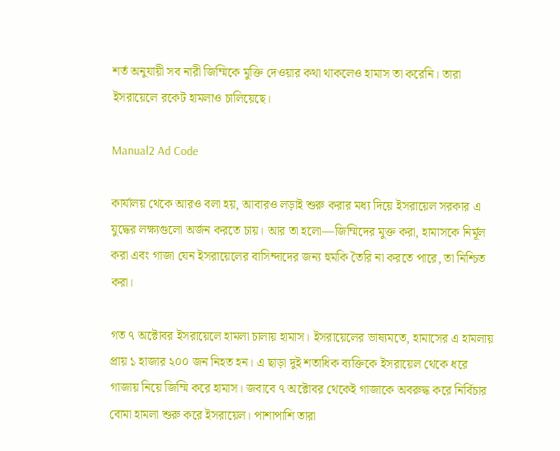শর্ত অনুযায়ী সব নারী জিম্মিকে মুক্তি দেওয়ার কথা থাকলেও হামাস তা করেনি। তারা ইসরায়েলে রকেট হামলাও চালিয়েছে।

Manual2 Ad Code

কার্যালয় থেকে আরও বলা হয়, আবারও লড়াই শুরু করার মধ্য দিয়ে ইসরায়েল সরকার এ যুদ্ধের লক্ষ্যগুলো অর্জন করতে চায়। আর তা হলো—জিম্মিদের মুক্ত করা, হামাসকে নির্মূল করা এবং গাজা যেন ইসরায়েলের বাসিন্দাদের জন্য হুমকি তৈরি না করতে পারে, তা নিশ্চিত করা।

গত ৭ অক্টোবর ইসরায়েলে হামলা চালায় হামাস। ইসরায়েলের ভাষ্যমতে, হামাসের এ হামলায় প্রায় ১ হাজার ২০০ জন নিহত হন। এ ছাড়া দুই শতাধিক ব্যক্তিকে ইসরায়েল থেকে ধরে গাজায় নিয়ে জিম্মি করে হামাস। জবাবে ৭ অক্টোবর থেকেই গাজাকে অবরুদ্ধ করে নির্বিচার বোমা হামলা শুরু করে ইসরায়েল। পাশাপাশি তারা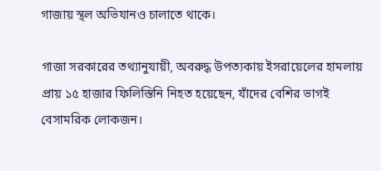গাজায় স্থল অভিযানও চালাতে থাকে।

গাজা সরকারের তথ্যানুযায়ী, অবরুদ্ধ উপত্যকায় ইসরায়েলের হামলায় প্রায় ১৫ হাজার ফিলিস্তিনি নিহত হয়েছেন, যাঁদের বেশির ভাগই বেসামরিক লোকজন।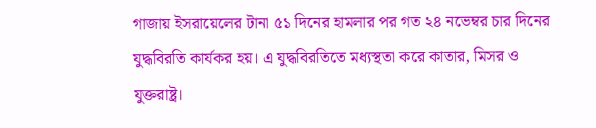গাজায় ইসরায়েলের টানা ৫১ দিনের হামলার পর গত ২৪ নভেম্বর চার দিনের যুদ্ধবিরতি কার্যকর হয়। এ যুদ্ধবিরতিতে মধ্যস্থতা করে কাতার, মিসর ও যুক্তরাষ্ট্র।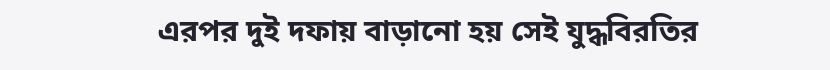এরপর দুই দফায় বাড়ানো হয় সেই যুদ্ধবিরতির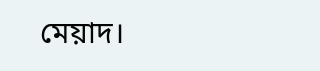মেয়াদ।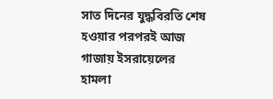সাত দিনের যুদ্ধবিরতি শেষ হওয়ার পরপরই আজ গাজায় ইসরায়েলের হামলা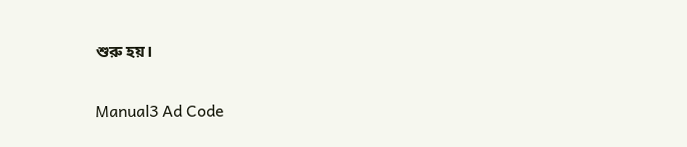শুরু হয়।

Manual3 Ad Code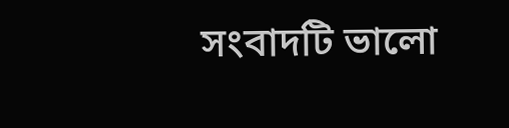সংবাদটি ভালো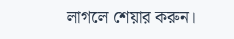লাগলে শেয়ার করুন।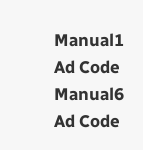Manual1 Ad Code
Manual6 Ad Code